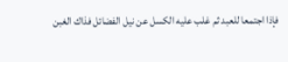فإذا اجتمعا للعبد ثم غلب عليه الكسل عن نيل الفضائل فذاك الغبن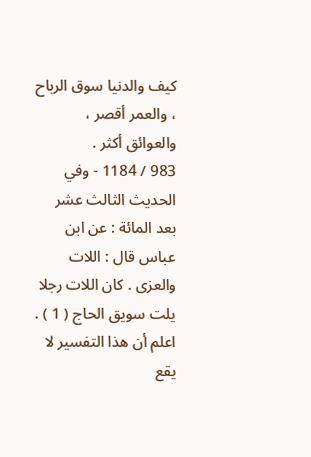كيف والدنيا سوق الرباح ، والعمر أقصر ، والعوائق أكثر .
983 / 1184 - وفي الحديث الثالث عشر بعد المائة : عن ابن عباس قال : اللات والعزى . كان اللات رجلا يلت سويق الحاج ( 1 ) .
اعلم أن هذا التفسير لا يقع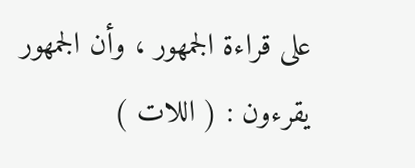على قراءة الجمهور ، وأن الجمهور يقرءون : ( اللات )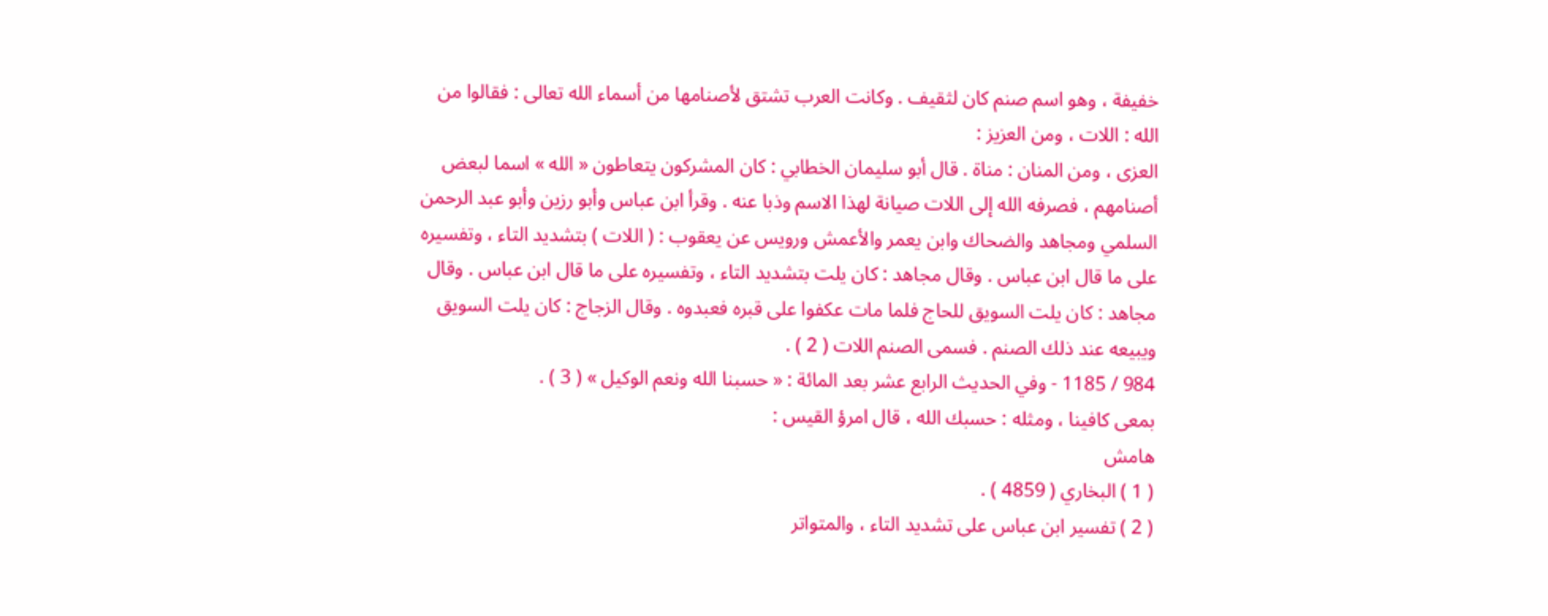خفيفة ، وهو اسم صنم كان لثقيف . وكانت العرب تشتق لأصنامها من أسماء الله تعالى : فقالوا من الله : اللات ، ومن العزيز :
العزى ، ومن المنان : مناة . قال أبو سليمان الخطابي : كان المشركون يتعاطون « الله » اسما لبعض أصنامهم ، فصرفه الله إلى اللات صيانة لهذا الاسم وذبا عنه . وقرأ ابن عباس وأبو رزين وأبو عبد الرحمن السلمي ومجاهد والضحاك وابن يعمر والأعمش ورويس عن يعقوب : ( اللات ) بتشديد التاء ، وتفسيره على ما قال ابن عباس . وقال مجاهد : كان يلت بتشديد التاء ، وتفسيره على ما قال ابن عباس . وقال مجاهد : كان يلت السويق للحاج فلما مات عكفوا على قبره فعبدوه . وقال الزجاج : كان يلت السويق ويبيعه عند ذلك الصنم . فسمى الصنم اللات ( 2 ) .
984 / 1185 - وفي الحديث الرابع عشر بعد المائة : « حسبنا الله ونعم الوكيل » ( 3 ) .
بمعى كافينا ، ومثله : حسبك الله ، قال امرؤ القيس :
هامش
( 1 ) البخاري ( 4859 ) .
( 2 ) تفسير ابن عباس على تشديد التاء ، والمتواتر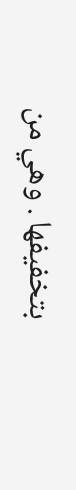بتخفيفها . وهي من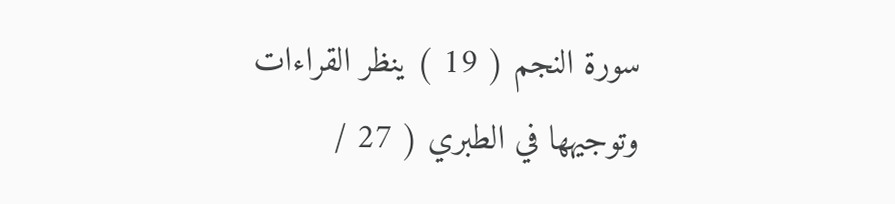سورة النجم ( 19 ) ينظر القراءات وتوجيهها في الطبري ( 27 /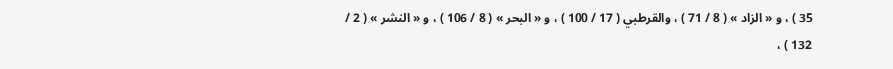35 ) ، و « الزاد » ( 8 / 71 ) ، والقرطبي ( 17 / 100 ) ، و « البحر » ( 8 / 106 ) ، و « النشر » ( 2 / 132 ) ،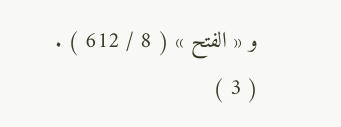و « الفتح » ( 8 / 612 ) .
( 3 )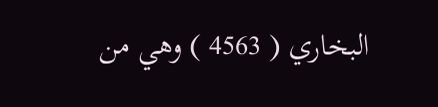البخاري ( 4563 ) وهي من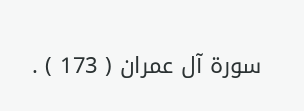سورة آل عمران ( 173 ) .